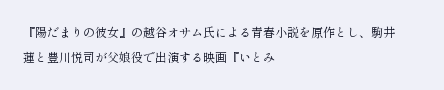『陽だまりの彼女』の越谷オサム氏による青春小説を原作とし、駒井蓮と豊川悦司が父娘役で出演する映画『いとみ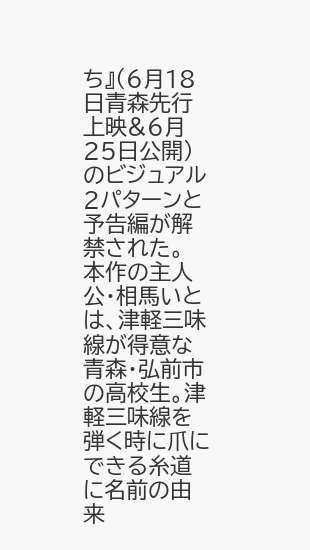ち』(6月18日青森先行上映&6月25日公開)のビジュアル2パターンと予告編が解禁された。 本作の主人公・相馬いとは、津軽三味線が得意な青森・弘前市の高校生。津軽三味線を弾く時に爪にできる糸道に名前の由来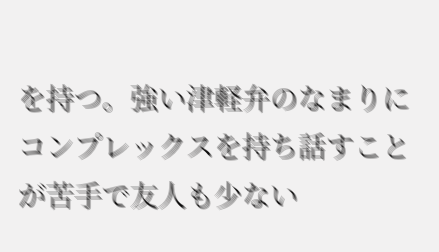を持つ。強い津軽弁のなまりにコンプレックスを持ち話すことが苦手で友人も少ない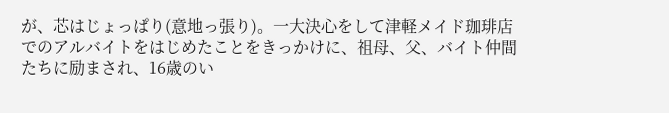が、芯はじょっぱり(意地っ張り)。一大決心をして津軽メイド珈琲店でのアルバイトをはじめたことをきっかけに、祖母、父、バイト仲間たちに励まされ、16歳のい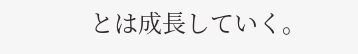とは成長していく。